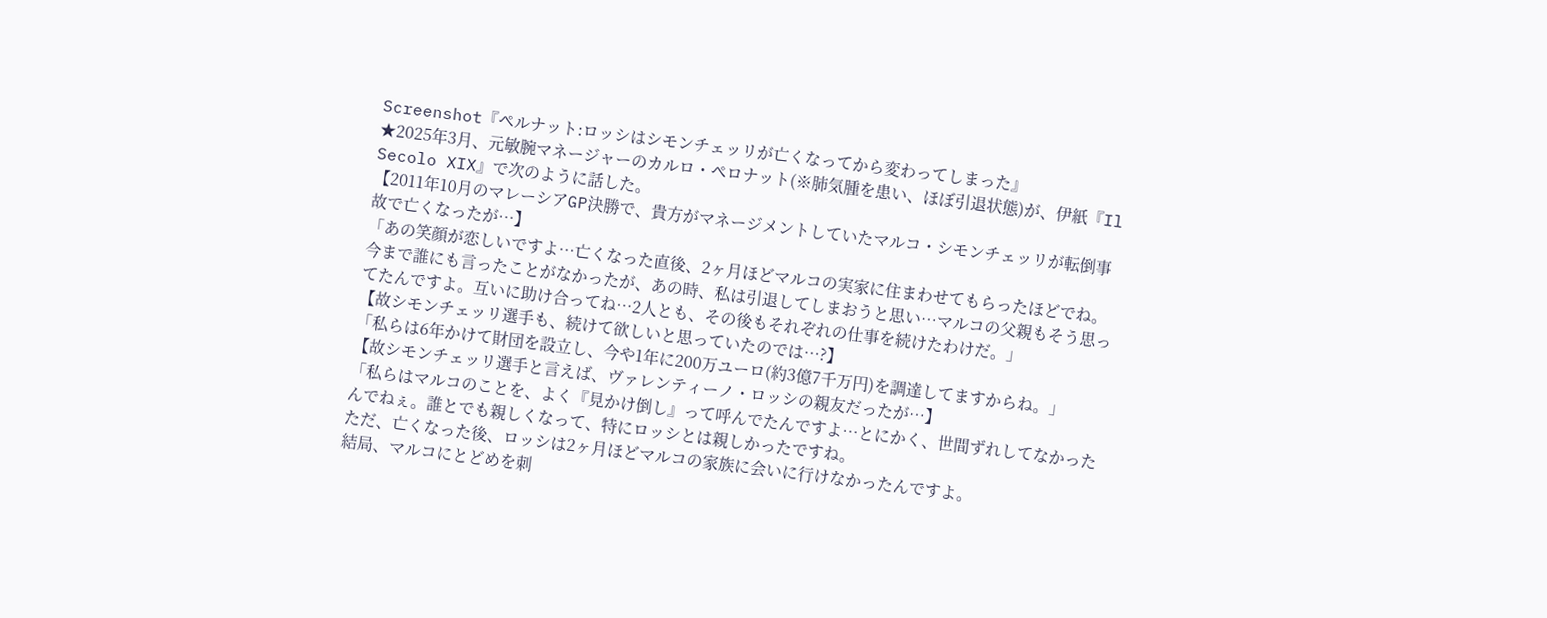Screenshot『ペルナット:ロッシはシモンチェッリが亡くなってから変わってしまった』
★2025年3月、元敏腕マネージャーのカルロ・ペロナット(※肺気腫を患い、ほぼ引退状態)が、伊紙『Il Secolo XIX』で次のように話した。
【2011年10月のマレーシアGP決勝で、貴方がマネージメントしていたマルコ・シモンチェッリが転倒事故で亡くなったが…】
「あの笑顔が恋しいですよ…亡くなった直後、2ヶ月ほどマルコの実家に住まわせてもらったほどでね。
今まで誰にも言ったことがなかったが、あの時、私は引退してしまおうと思い…マルコの父親もそう思ってたんですよ。互いに助け合ってね…2人とも、その後もそれぞれの仕事を続けたわけだ。」
【故シモンチェッリ選手も、続けて欲しいと思っていたのでは…?】
「私らは6年かけて財団を設立し、今や1年に200万ユーロ(約3億7千万円)を調達してますからね。」
【故シモンチェッリ選手と言えば、ヴァレンティーノ・ロッシの親友だったが…】
「私らはマルコのことを、よく『見かけ倒し』って呼んでたんですよ…とにかく、世間ずれしてなかったんでねぇ。誰とでも親しくなって、特にロッシとは親しかったですね。
ただ、亡くなった後、ロッシは2ヶ月ほどマルコの家族に会いに行けなかったんですよ。
結局、マルコにとどめを刺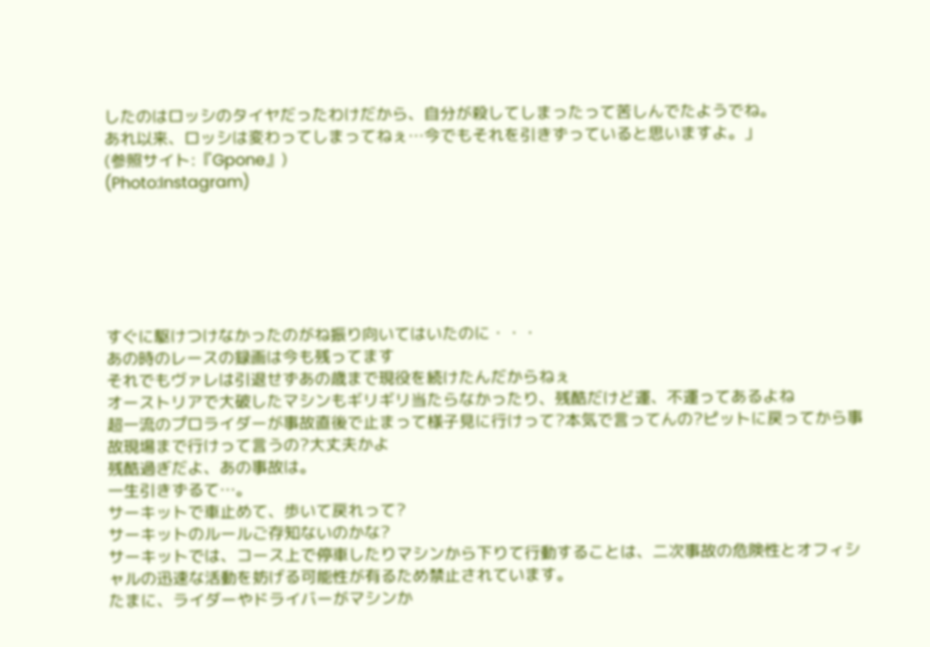したのはロッシのタイヤだったわけだから、自分が殺してしまったって苦しんでたようでね。
あれ以来、ロッシは変わってしまってねぇ…今でもそれを引きずっていると思いますよ。」
(参照サイト:『Gpone』)
(Photo:Instagram)






すぐに駆けつけなかったのがね振り向いてはいたのに・・・
あの時のレースの録画は今も残ってます
それでもヴァレは引退せずあの歳まで現役を続けたんだからねぇ
オーストリアで大破したマシンもギリギリ当たらなかったり、残酷だけど運、不運ってあるよね
超一流のプロライダーが事故直後で止まって様子見に行けって?本気で言ってんの?ピットに戻ってから事故現場まで行けって言うの?大丈夫かよ
残酷過ぎだよ、あの事故は。
一生引きずるて…。
サーキットで車止めて、歩いて戻れって?
サーキットのルールご存知ないのかな?
サーキットでは、コース上で停車したりマシンから下りて行動することは、二次事故の危険性とオフィシャルの迅速な活動を妨げる可能性が有るため禁止されています。
たまに、ライダーやドライバーがマシンか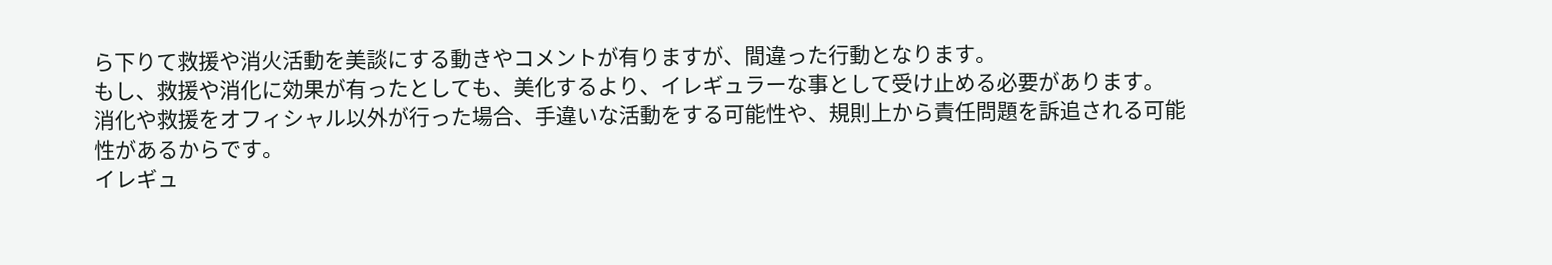ら下りて救援や消火活動を美談にする動きやコメントが有りますが、間違った行動となります。
もし、救援や消化に効果が有ったとしても、美化するより、イレギュラーな事として受け止める必要があります。
消化や救援をオフィシャル以外が行った場合、手違いな活動をする可能性や、規則上から責任問題を訴追される可能性があるからです。
イレギュ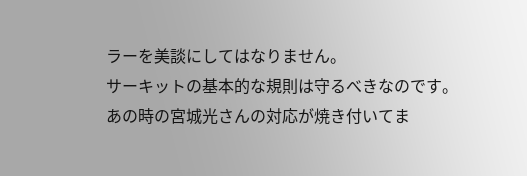ラーを美談にしてはなりません。
サーキットの基本的な規則は守るべきなのです。
あの時の宮城光さんの対応が焼き付いてま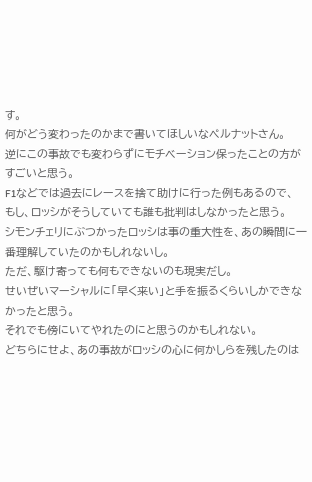す。
何がどう変わったのかまで書いてほしいなペルナットさん。
逆にこの事故でも変わらずにモチベーション保ったことの方がすごいと思う。
F1などでは過去にレースを捨て助けに行った例もあるので、
もし、ロッシがそうしていても誰も批判はしなかったと思う。
シモンチェリにぶつかったロッシは事の重大性を、あの瞬間に一番理解していたのかもしれないし。
ただ、駆け寄っても何もできないのも現実だし。
せいぜいマーシャルに「早く来い」と手を振るくらいしかできなかったと思う。
それでも傍にいてやれたのにと思うのかもしれない。
どちらにせよ、あの事故がロッシの心に何かしらを残したのは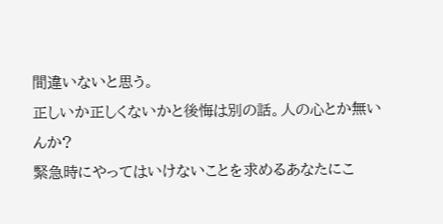間違いないと思う。
正しいか正しくないかと後悔は別の話。人の心とか無いんか?
緊急時にやってはいけないことを求めるあなたにこ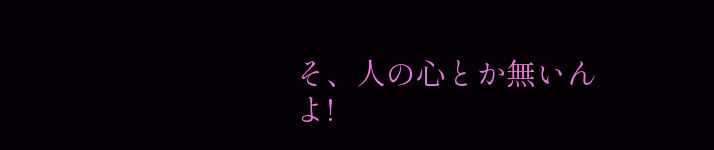そ、人の心とか無いんよ!